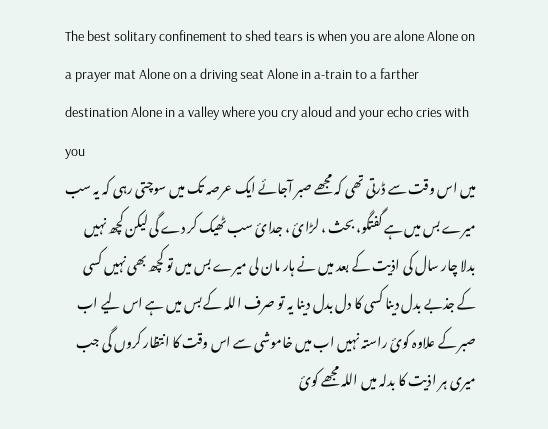The best solitary confinement to shed tears is when you are alone Alone on a prayer mat Alone on a driving seat Alone in a-train to a farther destination Alone in a valley where you cry aloud and your echo cries with you
میں اس وقت سے ڈرتی تھی کہ مجھے صبر آجائے ایک عرصہ تک میں سوچتی رہی کہ یہ سب میرے بس میں ہے گفتگو، بحث ، لڑائ ، جدائ سب ٹھیک کر دے گی لیکن کچھ نہیں بدلا چار سال کی اذیت کے بعد میں نے ہار مان لی میرے بس میں تو کچھ بھی نہیں کسی کے جذبے بدل دینا کسی کا دل بدل دینا یہ تو صرف اللہ کے بس میں ہے اس لیے اب صبر کے علاوہ کوئ راستہ نہیں اب میں خاموشی سے اس وقت کا انتظار کروں گی جب میری ہر اذیت کا بدلہ میں اللہ مجھے کوئ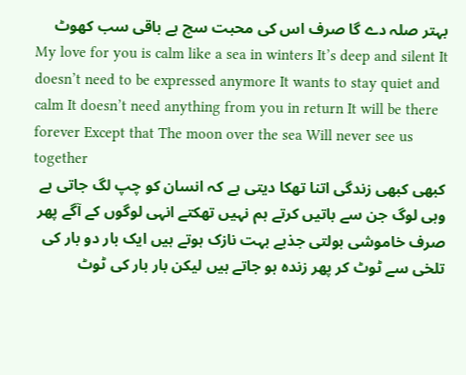بہتر صلہ دے گا صرف اس کی محبت سچ ہے باقی سب کھوٹ
My love for you is calm like a sea in winters It’s deep and silent It doesn’t need to be expressed anymore It wants to stay quiet and calm It doesn’t need anything from you in return It will be there forever Except that The moon over the sea Will never see us together
کبھی کبھی زندگی اتنا تھکا دیتی ہے کہ انسان کو چپ لگ جاتی ہے وہی لوگ جن سے باتیں کرتے ہم نہیں تھکتے انہی لوگوں کے آگے پھر صرف خاموشی بولتی جذبے بہت نازک ہوتے ہیں ایک بار دو بار کی تلخی سے ٹوٹ کر پھر زندہ ہو جاتے ہیں لیکن بار بار کی ٹوٹ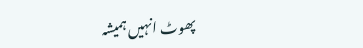پھوٹ انہیں ہمیشہ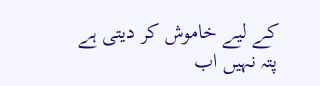کے لیے خاموش کر دیتی ہے پتہ نہیں اب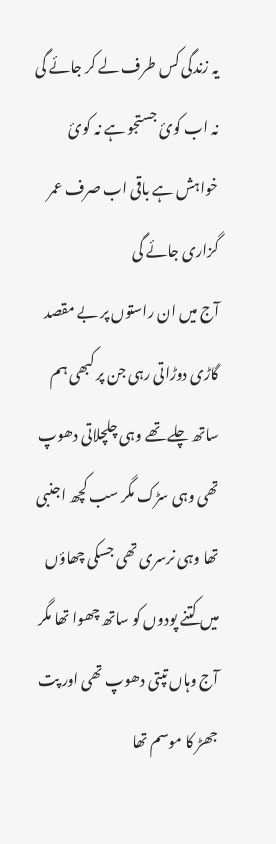یہ زندگی کس طرف لے کر جائے گی نہ اب کوئ جستجو ہے نہ کوئ خواہش ہے باقی اب صرف عمر گزاری جائے گی
آج میں ان راستوں پر بے مقصد گاڑی دوڑاتی رہی جن پر کبھی ہم ساتھ چلے تھے وہی چلچلاتی دھوپ تھی وہی سڑک مگر سب کچھ اجنبی تھا وہی نرسری تھی جسکی چھاؤں میں کتنے پودوں کو ساتھ چھوا تھا مگر آج وہاں تپتی دھوپ تھی اور پت جھڑ کا موسم تھا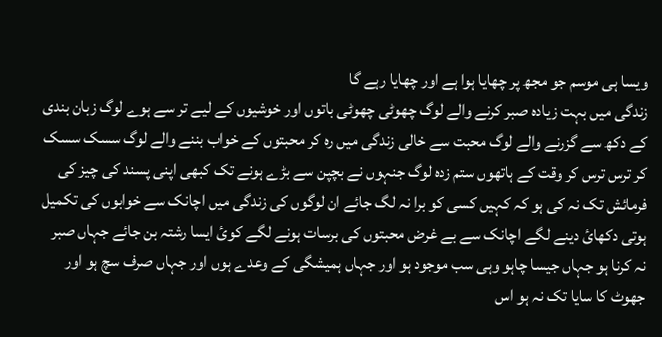ویسا ہی موسم جو مجھ پر چھایا ہوا ہے اور چھایا رہے گا
زندگی میں بہت زیادہ صبر کرنے والے لوگ چھوٹی چھوٹی باتوں اور خوشیوں کے لیے تر سے ہوے لوگ زبان بندی کے دکھ سے گزرنے والے لوگ محبت سے خالی زندگی میں رہ کر محبتوں کے خواب بننے والے لوگ سسک سسک کر ترس ترس کر وقت کے ہاتھوں ستم زدہ لوگ جنہوں نے بچپن سے بڑے ہونے تک کبھی اپنی پسند کی چیز کی فرمائش تک نہ کی ہو کہ کہیں کسی کو برا نہ لگ جائے ان لوگوں کی زندگی میں اچانک سے خوابوں کی تکمیل ہوتی دکھائ دینے لگے اچانک سے بے غرض محبتوں کی برسات ہونے لگے کوئ ایسا رشتہ بن جائے جہاں صبر نہ کرنا ہو جہاں جیسا چاہو وہی سب موجود ہو اور جہاں ہمیشگی کے وعدے ہوں اور جہاں صرف سچ ہو اور جھوٹ کا سایا تک نہ ہو اس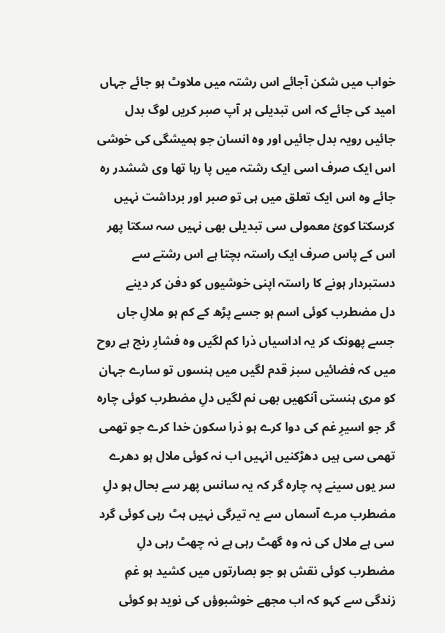خواب میں شکن آجائے اس رشتہ میں ملاوٹ ہو جائے جہاں امید کی جائے کہ اس تبدیلی ہر آپ صبر کریں لوگ بدل جائیں رویہ بدل جائیں اور وہ انسان جو ہمیشگی کی خوشی اس ایک صرف اسی ایک رشتہ میں پا رہا تھا وی ششدر رہ جائے وہ اس ایک تعلق میں ہی تو صبر اور برداشت نہیں کرسکتا کوئ معمولی سی تبدیلی بھی نہیں سہ سکتا پھر اس کے پاس صرف ایک راستہ بچتا ہے اس رشتے سے دستبردار ہونے کا راستہ اپنی خوشیوں کو دفن کر دینے
دل مضطرب کوئی اسم ہو جسے پڑھ کے کم ہو ملالِ جاں جسے پھونک کر یہ اداسیاں ذرا کم لگیں وہ فشارِ رنج ہے روح میں کہ فضائیں سبز قدم لگیں میں ہنسوں تو سارے جہان کو مری ہنستی آنکھیں بھی نم لگیں دلِ مضطرب کوئی چارہ گر جو اسیرِ غم کی دوا کرے ہو ذرا سکون خدا کرے جو تھمی تھمی سی ہیں دھڑکنیں انہیں اب نہ کوئی ملال ہو دھرے سر یوں سینے پہ چارہ گر کہ یہ سانس پھر سے بحال ہو دلِ مضطرب مرے آسماں سے یہ تیرگی نہیں ہٹ رہی کوئی گرد سی ہے ملال کی نہ وہ گھٹ رہی ہے نہ چھٹ رہی دلِ مضطرب کوئی نقش ہو جو بصارتوں میں کشید ہو غمِ زندگی سے کہو کہ اب مجھے خوشبوؤں کی نوید ہو کوئی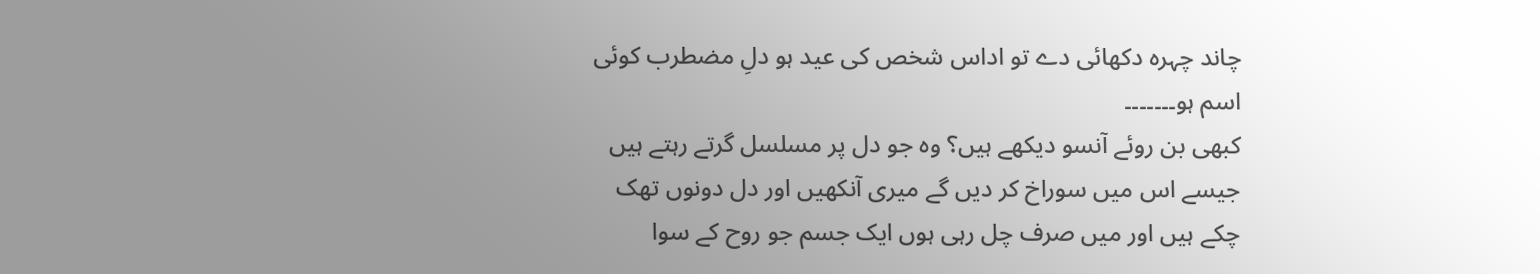چاند چہرہ دکھائی دے تو اداس شخص کی عید ہو دلِ مضطرب کوئی اسم ہو۔۔۔۔۔۔۔
کبھی بن روئے آنسو دیکھے ہیں؟ وہ جو دل پر مسلسل گرتے رہتے ہیں جیسے اس میں سوراخ کر دیں گے میری آنکھیں اور دل دونوں تھک چکے ہیں اور میں صرف چل رہی ہوں ایک جسم جو روح کے سوا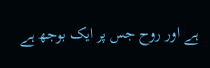ہے اور روح جس پر ایک بوجھ ہے